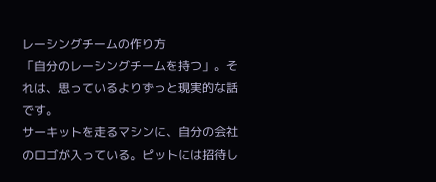レーシングチームの作り方
「自分のレーシングチームを持つ」。それは、思っているよりずっと現実的な話です。
サーキットを走るマシンに、自分の会社のロゴが入っている。ピットには招待し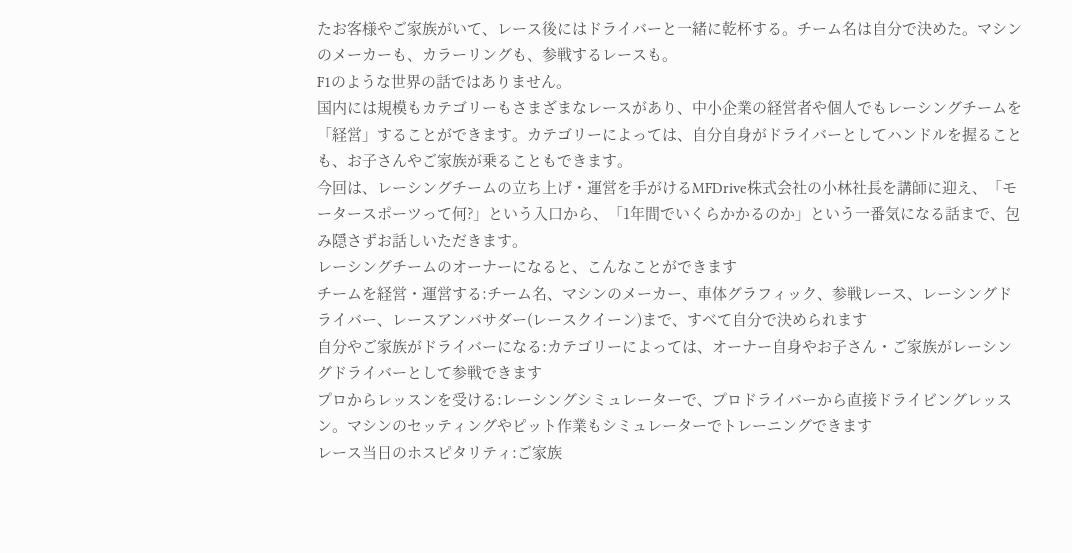たお客様やご家族がいて、レース後にはドライバーと一緒に乾杯する。チーム名は自分で決めた。マシンのメーカーも、カラーリングも、参戦するレースも。
F1のような世界の話ではありません。
国内には規模もカテゴリーもさまざまなレースがあり、中小企業の経営者や個人でもレーシングチームを「経営」することができます。カテゴリーによっては、自分自身がドライバーとしてハンドルを握ることも、お子さんやご家族が乗ることもできます。
今回は、レーシングチームの立ち上げ・運営を手がけるMFDrive株式会社の小林社長を講師に迎え、「モータースポーツって何?」という入口から、「1年間でいくらかかるのか」という一番気になる話まで、包み隠さずお話しいただきます。
レーシングチームのオーナーになると、こんなことができます
チームを経営・運営する:チーム名、マシンのメーカー、車体グラフィック、参戦レース、レーシングドライバー、レースアンバサダー(レースクイーン)まで、すべて自分で決められます
自分やご家族がドライバーになる:カテゴリーによっては、オーナー自身やお子さん・ご家族がレーシングドライバーとして参戦できます
プロからレッスンを受ける:レーシングシミュレーターで、プロドライバーから直接ドライビングレッスン。マシンのセッティングやピット作業もシミュレーターでトレーニングできます
レース当日のホスピタリティ:ご家族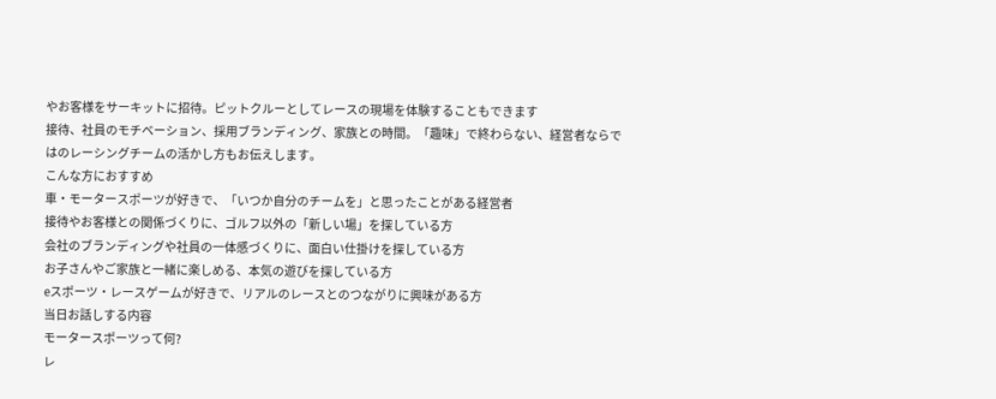やお客様をサーキットに招待。ピットクルーとしてレースの現場を体験することもできます
接待、社員のモチベーション、採用ブランディング、家族との時間。「趣味」で終わらない、経営者ならではのレーシングチームの活かし方もお伝えします。
こんな方におすすめ
車・モータースポーツが好きで、「いつか自分のチームを」と思ったことがある経営者
接待やお客様との関係づくりに、ゴルフ以外の「新しい場」を探している方
会社のブランディングや社員の一体感づくりに、面白い仕掛けを探している方
お子さんやご家族と一緒に楽しめる、本気の遊びを探している方
eスポーツ・レースゲームが好きで、リアルのレースとのつながりに興味がある方
当日お話しする内容
モータースポーツって何?
レ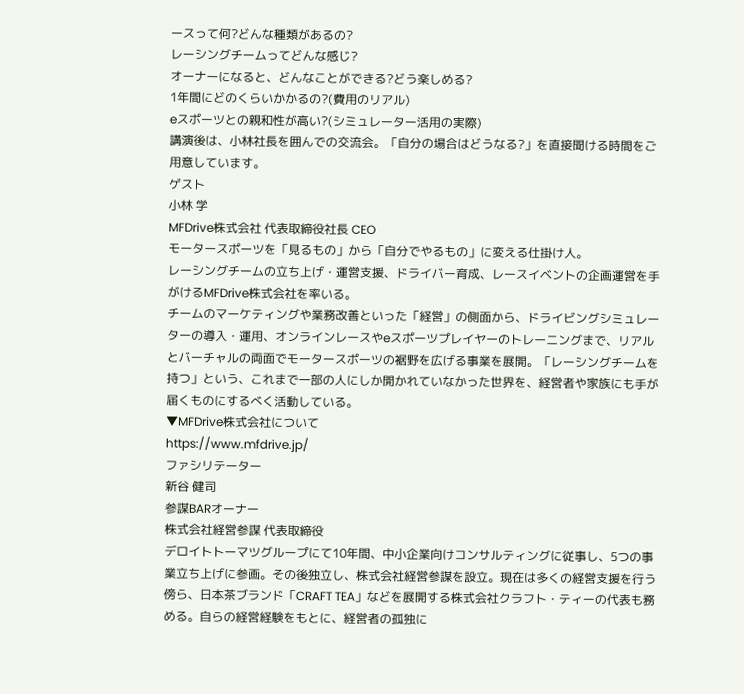ースって何?どんな種類があるの?
レーシングチームってどんな感じ?
オーナーになると、どんなことができる?どう楽しめる?
1年間にどのくらいかかるの?(費用のリアル)
eスポーツとの親和性が高い?(シミュレーター活用の実際)
講演後は、小林社長を囲んでの交流会。「自分の場合はどうなる?」を直接聞ける時間をご用意しています。
ゲスト
小林 学
MFDrive株式会社 代表取締役社長 CEO
モータースポーツを「見るもの」から「自分でやるもの」に変える仕掛け人。
レーシングチームの立ち上げ・運営支援、ドライバー育成、レースイベントの企画運営を手がけるMFDrive株式会社を率いる。
チームのマーケティングや業務改善といった「経営」の側面から、ドライビングシミュレーターの導入・運用、オンラインレースやeスポーツプレイヤーのトレーニングまで、リアルとバーチャルの両面でモータースポーツの裾野を広げる事業を展開。「レーシングチームを持つ」という、これまで一部の人にしか開かれていなかった世界を、経営者や家族にも手が届くものにするべく活動している。
▼MFDrive株式会社について
https://www.mfdrive.jp/
ファシリテーター
新谷 健司
参謀BARオーナー
株式会社経営参謀 代表取締役
デロイトトーマツグループにて10年間、中小企業向けコンサルティングに従事し、5つの事業立ち上げに参画。その後独立し、株式会社経営参謀を設立。現在は多くの経営支援を行う傍ら、日本茶ブランド「CRAFT TEA」などを展開する株式会社クラフト・ティーの代表も務める。自らの経営経験をもとに、経営者の孤独に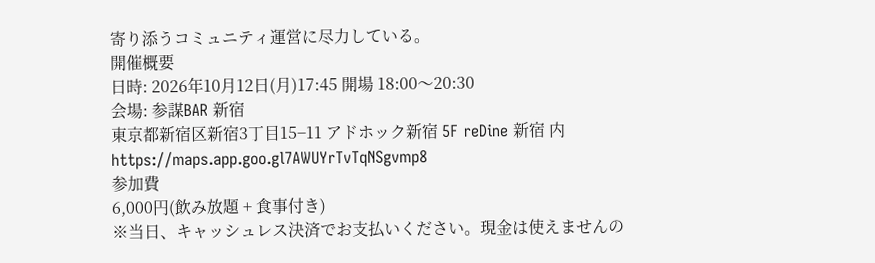寄り添うコミュニティ運営に尽力している。
開催概要
日時: 2026年10月12日(月)17:45 開場 18:00〜20:30
会場: 参謀BAR 新宿
東京都新宿区新宿3丁目15−11 アドホック新宿 5F reDine 新宿 内
https://maps.app.goo.gl7AWUYrTvTqNSgvmp8
参加費
6,000円(飲み放題 + 食事付き)
※当日、キャッシュレス決済でお支払いください。現金は使えませんの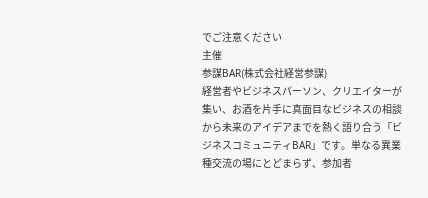でご注意ください
主催
参謀BAR(株式会社経営参謀)
経営者やビジネスパーソン、クリエイターが集い、お酒を片手に真面目なビジネスの相談から未来のアイデアまでを熱く語り合う「ビジネスコミュニティBAR」です。単なる異業種交流の場にとどまらず、参加者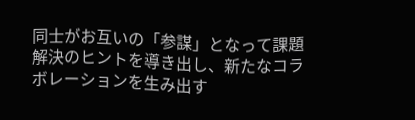同士がお互いの「参謀」となって課題解決のヒントを導き出し、新たなコラボレーションを生み出す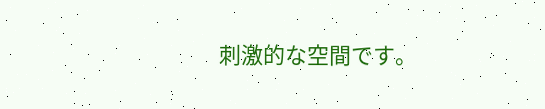刺激的な空間です。